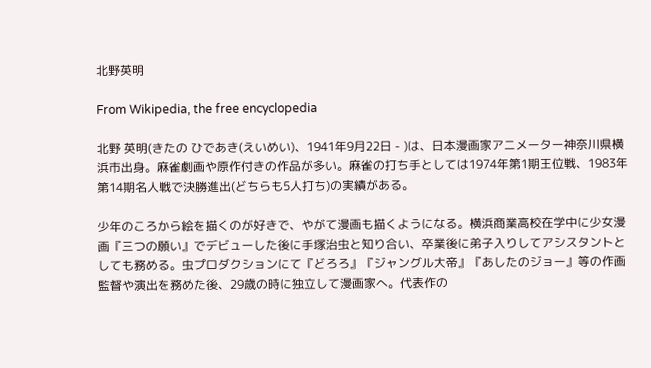北野英明

From Wikipedia, the free encyclopedia

北野 英明(きたの ひであき(えいめい)、1941年9月22日 - )は、日本漫画家アニメーター神奈川県横浜市出身。麻雀劇画や原作付きの作品が多い。麻雀の打ち手としては1974年第1期王位戦、1983年第14期名人戦で決勝進出(どちらも5人打ち)の実績がある。

少年のころから絵を描くのが好きで、やがて漫画も描くようになる。横浜商業高校在学中に少女漫画『三つの願い』でデビューした後に手塚治虫と知り合い、卒業後に弟子入りしてアシスタントとしても務める。虫プロダクションにて『どろろ』『ジャングル大帝』『あしたのジョー』等の作画監督や演出を務めた後、29歳の時に独立して漫画家へ。代表作の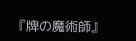『牌の魔術師』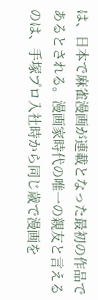は、日本で麻雀漫画が連載となった最初の作品であるとされる。漫画家時代の唯一の親友と言えるのは、手塚プロ入社時から同じ歳で漫画を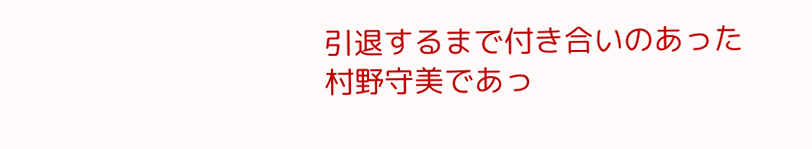引退するまで付き合いのあった村野守美であっ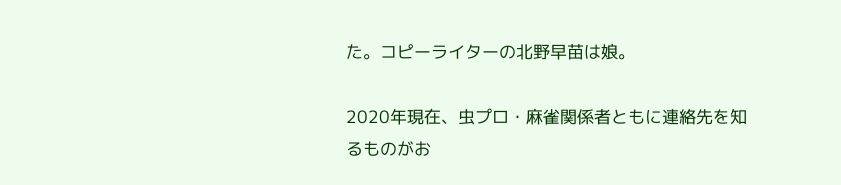た。コピーライターの北野早苗は娘。

2020年現在、虫プロ・麻雀関係者ともに連絡先を知るものがお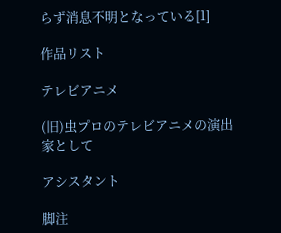らず消息不明となっている[1]

作品リスト

テレビアニメ

(旧)虫プロのテレビアニメの演出家として

アシスタント

脚注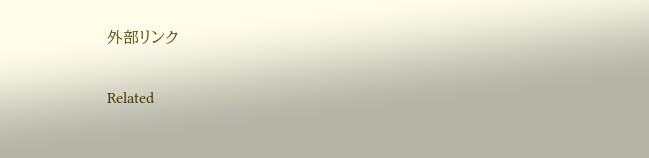外部リンク

Related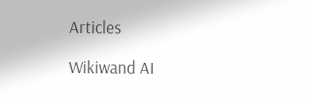Articles

Wikiwand AI